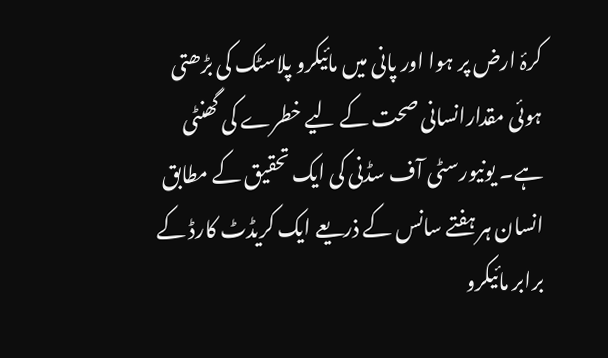کرۂ ارض پر ہوا اور پانی میں مائیکرو پلاسٹک کی بڑھتی ہوئی مقدارانسانی صحت کے لیے خطرے کی گھنٹی ہے۔ یونیورسٹی آف سڈنی کی ایک تحقیق کے مطابق انسان ہر ہفتے سانس کے ذریعے ایک کریڈٹ کارڈ کے برابر مائیکرو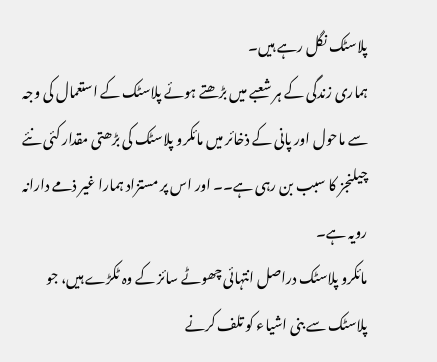پلاسٹک نگل رہے ہیں۔
ہماری زندگی کے ہر شعبے میں بڑھتے ہوئے پلاسٹک کے استعمال کی وجہ سے ماحول اور پانی کے ذخائر میں مائکرو پلاسٹک کی بڑھتی مقدار کئی نئے چیلنجز کا سبب بن رہی ہے۔۔ اور اس پر مستزاد ہمارا غیر ذمے دارانہ رویہ ہے۔
مائکرو پلاسٹک دراصل انتہائی چھوٹے سائز کے وہ ٹکڑے ہیں، جو پلاسٹک سے بنی اشیاء کو تلف کرنے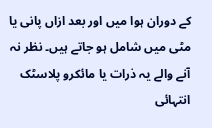کے دوران ہوا میں اور بعد ازاں پانی یا مٹی میں شامل ہو جاتے ہیں۔ نظر نہ آنے والے یہ ذرات یا مائکرو پلاسٹک انتہائی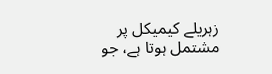زہریلے کیمیکل پر مشتمل ہوتا ہے، جو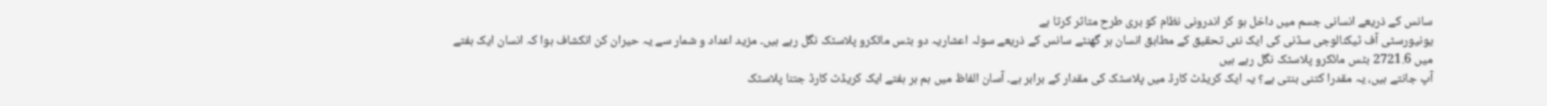سانس کے ذریعے انسانی جسم میں داخل ہو کر اندرونی نظام کو بری طرح متاثر کرتا ہے
یونیورسٹی آف ٹیکنالوجی سڈنی کی ایک نئی تحقیق کے مطابق انسان ہر گھنٹے سانس کے ذریعے سولہ اعشاریہ دو بٹس مائکرو پلاسٹک نگل رہے ہیں۔ مزید اعداد و شمار سے یہ حیران کن انکشاف ہوا کہ انسان ایک ہفتے میں 2721.6 بٹس مائکرو پلاسٹک نگل رہے ہیں
آپ جانتے ہیں، یہ مقدرا کتنی بنتی ہے؟ یہ ایک کریڈٹ کارڈ میں پلاسٹک کی مقدار کے برابر ہے۔ آسان الفاظ میں ہم ہر ہفتے ایک کریڈٹ کارڈ جتنا پلاسٹک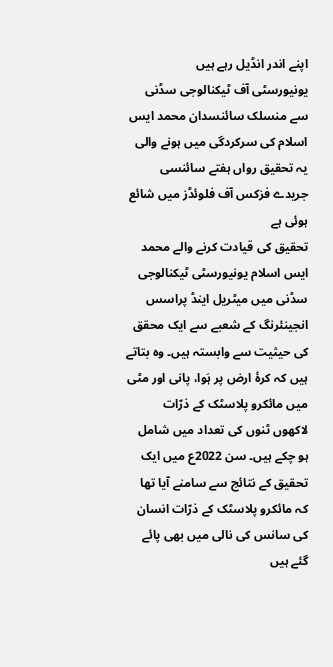اپنے اندر انڈیل رہے ہیں
یونیورسٹی آف ٹیکنالوجی سڈنی سے منسلک سائنسدان محمد ایس اسلام کی سرکردگی میں ہونے والی یہ تحقیق رواں ہفتے سائنسی جریدے فزکس آف فلوئڈز میں شائع ہوئی ہے
تحقیق کی قیادت کرنے والے محمد ایس اسلام یونیورسٹی ٹیکنالوجی سڈنی میں میٹریل اینڈ پراسس انجینئرنگ کے شعبے سے ایک محقق کی حیثیت سے وابستہ ہیں۔ وہ بتاتے ہیں کہ کرۂ ارض پر ہَوا، پانی اور مٹی میں مائکرو پلاسٹک کے ذرّات لاکھوں ٹنوں کی تعداد میں شامل ہو چکے ہیں۔ سن 2022ع میں ایک تحقیق کے نتائج سے سامنے آیا تھا کہ مائکرو پلاسٹک کے ذرّات انسان کی سانس کی نالی میں بھی پائے گئے ہیں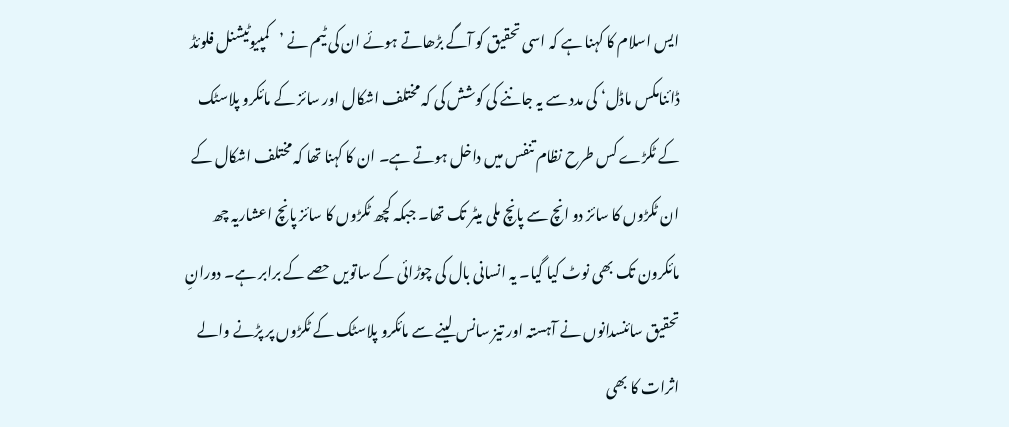ایس اسلام کا کہنا ہے کہ اسی تحقیق کو آگے بڑھاتے ہوئے ان کی ٹیم نے ’کمپیوٹیشنل فلوئڈ ڈائنامکس ماڈل‘ کی مدد سے یہ جاننے کی کوشش کی کہ مختلف اشکال اور سائز کے مائکرو پلاسٹک کے ٹکڑے کس طرح نظام تنفس میں داخل ہوتے ہے۔ ان کا کہنا تھا کہ مختلف اشکال کے ان ٹکڑوں کا سائز دو انچ سے پانچ ملی میٹر تک تھا۔ جبکہ کچھ ٹکڑوں کا سائز پانچ اعشاریہ چھ مائکرون تک بھی نوٹ کیا گیا۔ یہ انسانی بال کی چوڑائی کے ساتویں حصے کے برابر ہے۔ دورانِ تحقیق سائنسدانوں نے آہستہ اور تیز سانس لینے سے مائکرو پلاسٹک کے ٹکڑوں پر پڑنے والے اثرات کا بھی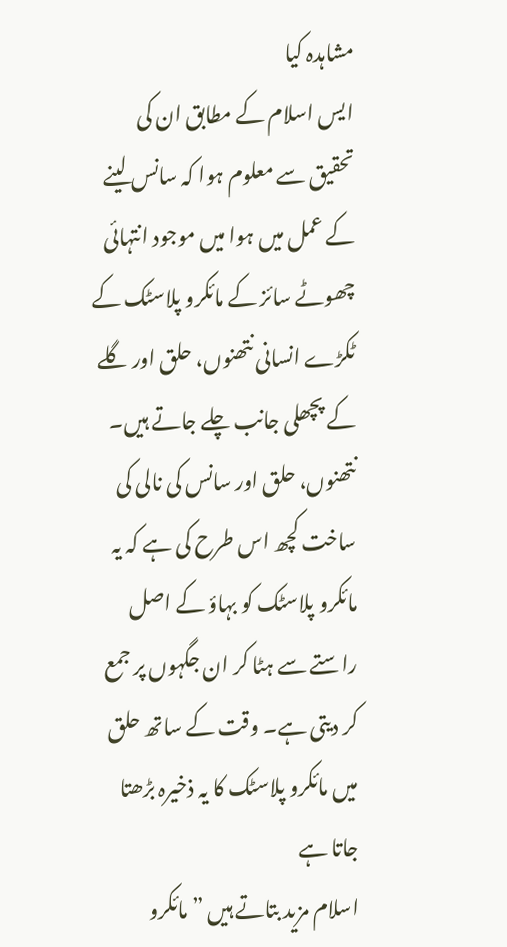مشاہدہ کیا
ایس اسلام کے مطابق ان کی تحقیق سے معلوم ہوا کہ سانس لینے کے عمل میں ہوا میں موجود انتہائی چھوٹے سائز کے مائکرو پلاسٹک کے ٹکڑے انسانی نتھنوں، حلق اور گلے کے پچھلی جانب چلے جاتے ہیں۔ نتھنوں، حلق اور سانس کی نالی کی ساخت کچھ اس طرح کی ہے کہ یہ مائکرو پلاسٹک کو بہاؤ کے اصل راستے سے ہٹا کر ان جگہوں پر جمع کر دیتی ہے۔ وقت کے ساتھ حلق میں مائکرو پلاسٹک کا یہ ذخیرہ بڑھتا جاتا ہے
اسلام مزید بتاتے ہیں ”مائکرو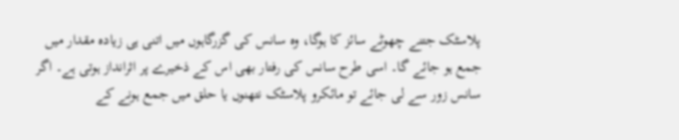پلاسٹک جتنے چھوٹے سائز کا ہوگا، وہ سانس کی گزرگاہوں میں اتنی ہی زیادہ مقدار میں جمع ہو جائے گا۔ اسی طرح سانس کی رفتار بھی اس کے ذخیرے پر اثرانداز ہوتی ہے۔ اگر سانس زور سے لی جائے تو مائکرو پلاسٹک نتھنوں یا حلق میں جمع ہونے کے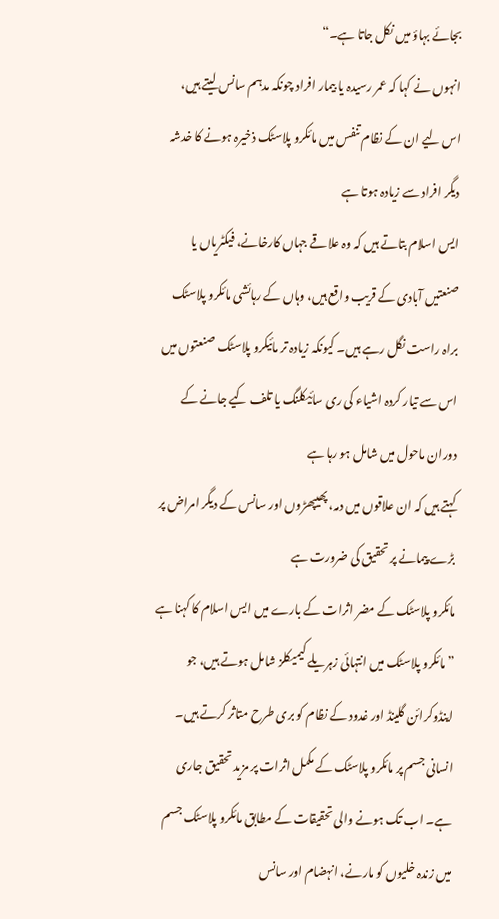بجائے بہاؤ میں نکل جاتا ہے۔“
انہوں نے کہا کہ عمر رسیدہ یا بیمار افراد چونکہ مدہم سانس لیتے ہیں، اس لیے ان کے نظام تنفس میں مائکرو پلاسٹک ذخیرہ ہونے کا خدشہ دیگر افراد سے زیادہ ہوتا ہے
ایس اسلام بتاتے ہیں کہ وہ علاقے جہاں کارخانے، فیکٹریاں یا صنعتیں آبادی کے قریب واقع ہیں، وہاں کے رہائشی مائکرو پلاسٹک براہ راست نگل رہے ہیں۔ کیونکہ زیادہ تر مائیکرو پلاسٹک صنعتوں میں اس سے تیار کردہ اشیاء کی ری سائیکلنگ یا تلف کیے جانے کے دوران ماحول میں شامل ہو رہا ہے
کہتے ہیں کہ ان علاقوں میں دمہ، پھیپھڑوں اور سانس کے دیگر امراض پر بڑے پیمانے پر تحقیق کی ضرورت ہے
مائکرو پلاسٹک کے مضر اثرات کے بارے میں ایس اسلام کا کہنا ہے ”مائکرو پلاسٹک میں انتہائی زہریلے کیمیکلز شامل ہوتے ہیں، جو اینڈوکرائن گلینڈ اور غدود کے نظام کو بری طرح متاثر کرتے ہیں۔ انسانی جسم پر مائکرو پلاسٹک کے مکمل اثرات پر مزید تحقیق جاری ہے۔ اب تک ہونے والی تحقیقات کے مطابق مائکرو پلاسٹک جسم میں زندہ خلیوں کو مارنے، انہضام اور سانس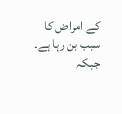کے امراض کا سبب بن رہا ہے۔ جبکہ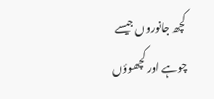کچھ جانوروں جیسے چوہے اور کچھوؤں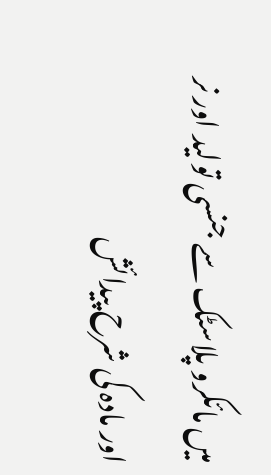میں مائکرو پلاسٹک سے جنسی تولید اور نر اور مادہ کی شرح پیدائش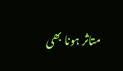متاثر ہونا بھی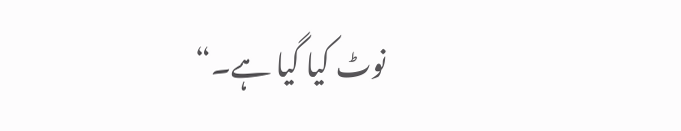نوٹ کیا گیا ہے۔“